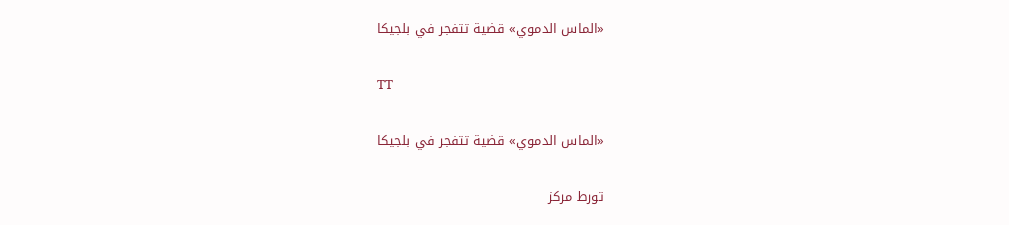«الماس الدموي» قضية تتفجر في بلجيكا

TT

«الماس الدموي» قضية تتفجر في بلجيكا

تورط مركز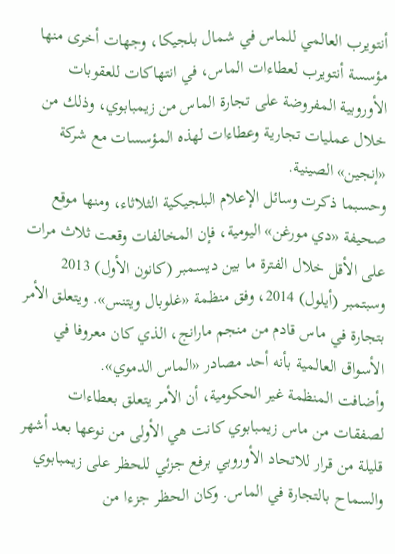أنتويرب العالمي للماس في شمال بلجيكا، وجهات أخرى منها مؤسسة أنتويرب لعطاءات الماس، في انتهاكات للعقوبات الأوروبية المفروضة على تجارة الماس من زيمبابوي، وذلك من خلال عمليات تجارية وعطاءات لهذه المؤسسات مع شركة «إنجين» الصينية.
وحسبما ذكرت وسائل الإعلام البلجيكية الثلاثاء، ومنها موقع صحيفة «دي مورغن» اليومية، فإن المخالفات وقعت ثلاث مرات على الأقل خلال الفترة ما بين ديسمبر (كانون الأول) 2013 وسبتمبر (أيلول) 2014، وفق منظمة «غلوبال ويتنس». ويتعلق الأمر بتجارة في ماس قادم من منجم مارانج، الذي كان معروفا في الأسواق العالمية بأنه أحد مصادر «الماس الدموي».
وأضافت المنظمة غير الحكومية، أن الأمر يتعلق بعطاءات لصفقات من ماس زيمبابوي كانت هي الأولى من نوعها بعد أشهر قليلة من قرار للاتحاد الأوروبي برفع جزئي للحظر على زيمبابوي والسماح بالتجارة في الماس. وكان الحظر جزءا من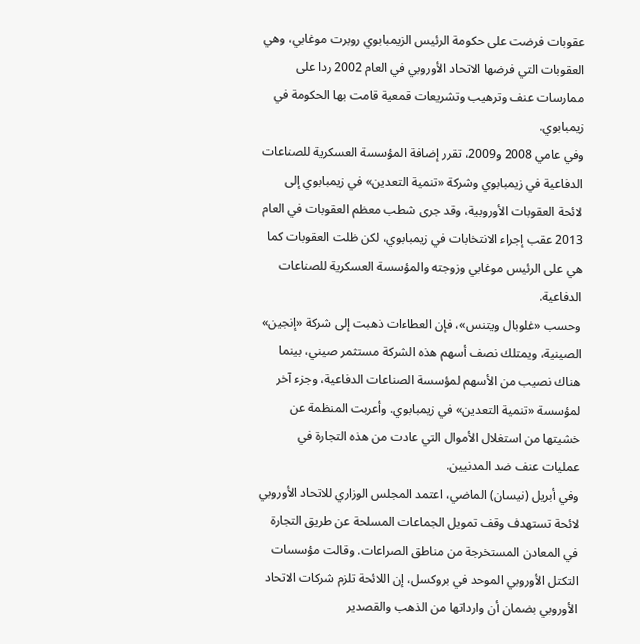عقوبات فرضت على حكومة الرئيس الزيمبابوي روبرت موغابي، وهي العقوبات التي فرضها الاتحاد الأوروبي في العام 2002 ردا على ممارسات عنف وترهيب وتشريعات قمعية قامت بها الحكومة في زيمبابوي.
وفي عامي 2008 و2009، تقرر إضافة المؤسسة العسكرية للصناعات الدفاعية في زيمبابوي وشركة «تنمية التعدين» في زيمبابوي إلى لائحة العقوبات الأوروبية، وقد جرى شطب معظم العقوبات في العام 2013 عقب إجراء الانتخابات في زيمبابوي، لكن ظلت العقوبات كما هي على الرئيس موغابي وزوجته والمؤسسة العسكرية للصناعات الدفاعية.
وحسب «غلوبال ويتنس»، فإن العطاءات ذهبت إلى شركة «إنجين» الصينية، ويمتلك نصف أسهم هذه الشركة مستثمر صيني، بينما هناك نصيب من الأسهم لمؤسسة الصناعات الدفاعية، وجزء آخر لمؤسسة «تنمية التعدين» في زيمبابوي. وأعربت المنظمة عن خشيتها من استغلال الأموال التي عادت من هذه التجارة في عمليات عنف ضد المدنيين.
وفي أبريل (نيسان) الماضي، اعتمد المجلس الوزاري للاتحاد الأوروبي لائحة تستهدف وقف تمويل الجماعات المسلحة عن طريق التجارة في المعادن المستخرجة من مناطق الصراعات. وقالت مؤسسات التكتل الأوروبي الموحد في بروكسل، إن اللائحة تلزم شركات الاتحاد الأوروبي بضمان أن وارداتها من الذهب والقصدير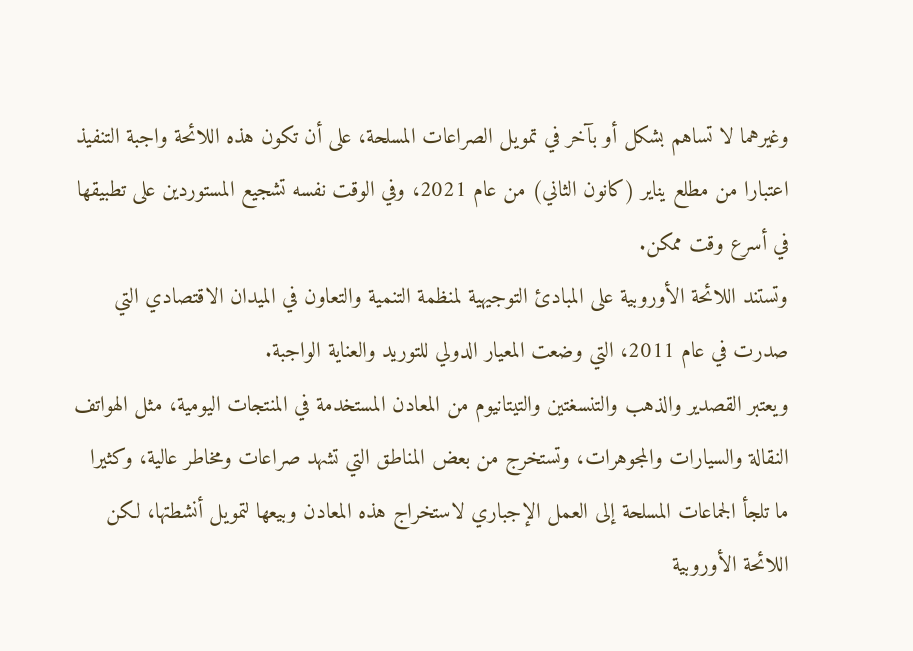وغيرهما لا تساهم بشكل أو بآخر في تمويل الصراعات المسلحة، على أن تكون هذه اللائحة واجبة التنفيذ اعتبارا من مطلع يناير (كانون الثاني) من عام 2021، وفي الوقت نفسه تشجيع المستوردين على تطبيقها في أسرع وقت ممكن.
وتستند اللائحة الأوروبية على المبادئ التوجيهية لمنظمة التنمية والتعاون في الميدان الاقتصادي التي صدرت في عام 2011، التي وضعت المعيار الدولي للتوريد والعناية الواجبة.
ويعتبر القصدير والذهب والتنسغتين والتيتانيوم من المعادن المستخدمة في المنتجات اليومية، مثل الهواتف النقالة والسيارات والمجوهرات، وتستخرج من بعض المناطق التي تشهد صراعات ومخاطر عالية، وكثيرا ما تلجأ الجماعات المسلحة إلى العمل الإجباري لاستخراج هذه المعادن وبيعها لتمويل أنشطتها، لكن اللائحة الأوروبية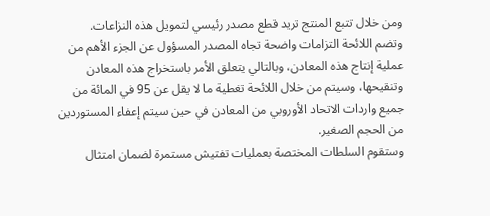ومن خلال تتبع المنتج تريد قطع مصدر رئيسي لتمويل هذه النزاعات.
وتضم اللائحة التزامات واضحة تجاه المصدر المسؤول عن الجزء الأهم من عملية إنتاج هذه المعادن، وبالتالي يتعلق الأمر باستخراج هذه المعادن وتنقيحها، وسيتم من خلال اللائحة تغطية ما لا يقل عن 95 في المائة من جميع واردات الاتحاد الأوروبي من المعادن في حين سيتم إعفاء المستوردين من الحجم الصغير.
وستقوم السلطات المختصة بعمليات تفتيش مستمرة لضمان امتثال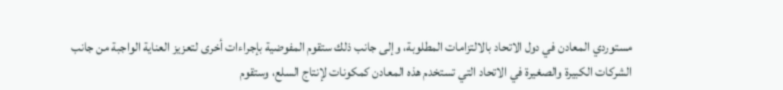مستوردي المعادن في دول الاتحاد بالالتزامات المطلوبة، وإلى جانب ذلك ستقوم المفوضية بإجراءات أخرى لتعزيز العناية الواجبة من جانب الشركات الكبيرة والصغيرة في الاتحاد التي تستخدم هذه المعادن كمكونات لإنتاج السلع، وستقوم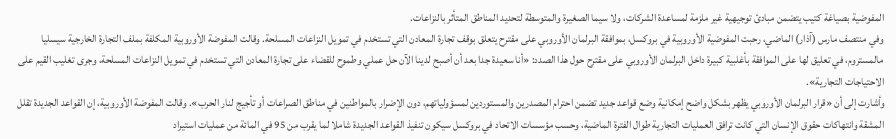المفوضية بصياغة كتيب يتضمن مبادئ توجيهية غير ملزمة لمساعدة الشركات، ولا سيما الصغيرة والمتوسطة لتحديد المناطق المتأثر بالنزاعات.
وفي منتصف مارس (آذار) الماضي، رحبت المفوضية الأوروبية في بروكسل، بموافقة البرلمان الأوروبي على مقترح يتعلق بوقف تجارة المعادن التي تستخدم في تمويل النزاعات المسلحة. وقالت المفوضة الأوروبية المكلفة بملف التجارة الخارجية سيسليا مالمستروم، في تعليق لها على الموافقة بأغلبية كبيرة داخل البرلمان الأوروبي على مقترح حول هذا الصدد: «أنا سعيدة جدا بعد أن أصبح لدينا الآن حل عملي وطموح للقضاء على تجارة المعادن التي تستخدم في تمويل النزاعات المسلحة، وجرى تغليب القيم على الاحتياجات التجارية».
وأشارت إلى أن «قرار البرلمان الأوروبي يظهر بشكل واضح إمكانية وضع قواعد جديد تضمن احترام المصدرين والمستوردين لمسؤولياتهم، دون الإضرار بالمواطنين في مناطق الصراعات أو تأجيج لنار الحرب». وقالت المفوضة الأوروبية، إن القواعد الجديدة تقلل المشقة وانتهاكات حقوق الإنسان التي كانت ترافق العمليات التجارية طوال الفترة الماضية، وحسب مؤسسات الاتحاد في بروكسل سيكون تنفيذ القواعد الجديدة شاملا لما يقرب من 95 في المائة من عمليات استيراد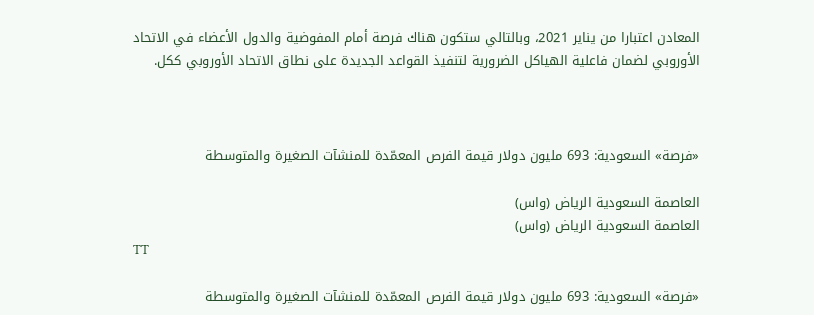المعادن اعتبارا من يناير 2021، وبالتالي ستكون هناك فرصة أمام المفوضية والدول الأعضاء في الاتحاد الأوروبي لضمان فاعلية الهياكل الضرورية لتنفيذ القواعد الجديدة على نطاق الاتحاد الأوروبي ككل.



«فرصة» السعودية: 693 مليون دولار قيمة الفرص المعمّدة للمنشآت الصغيرة والمتوسطة

العاصمة السعودية الرياض (واس)
العاصمة السعودية الرياض (واس)
TT

«فرصة» السعودية: 693 مليون دولار قيمة الفرص المعمّدة للمنشآت الصغيرة والمتوسطة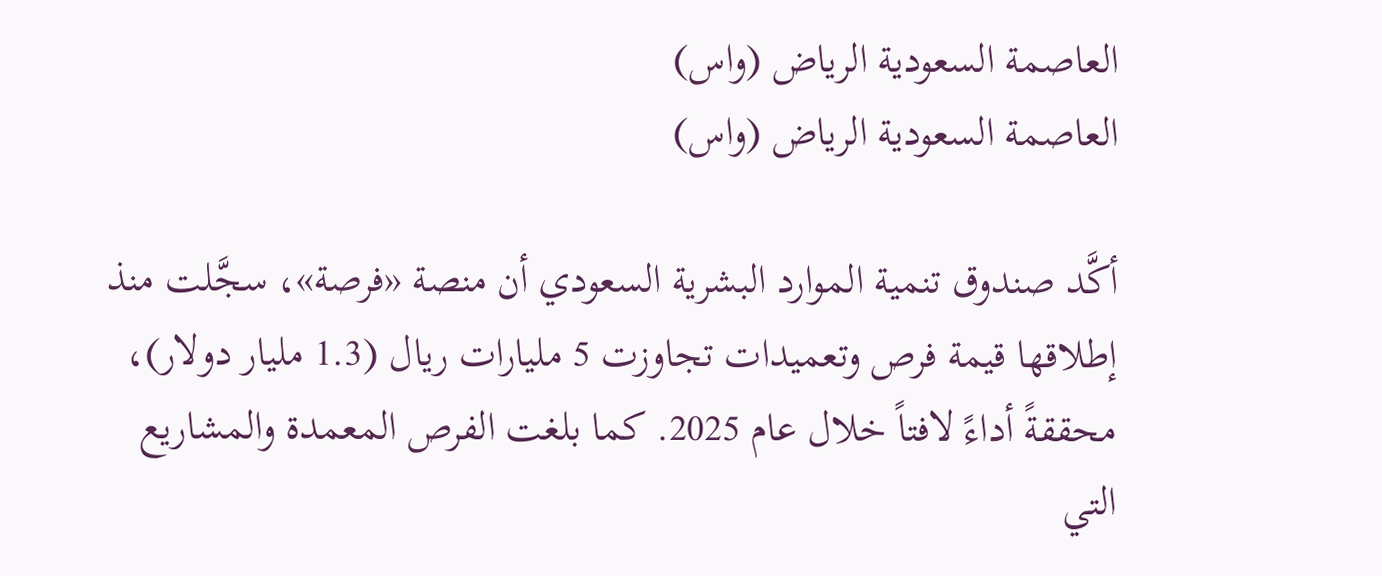العاصمة السعودية الرياض (واس)
العاصمة السعودية الرياض (واس)

أكَّد صندوق تنمية الموارد البشرية السعودي أن منصة «فرصة»، سجَّلت منذ إطلاقها قيمة فرص وتعميدات تجاوزت 5 مليارات ريال (1.3 مليار دولار)، محققةً أداءً لافتاً خلال عام 2025. كما بلغت الفرص المعمدة والمشاريع التي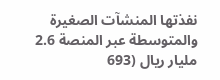نفذتها المنشآت الصغيرة والمتوسطة عبر المنصة 2.6 مليار ريال (693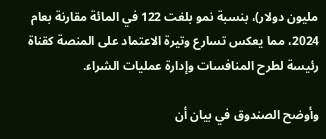مليون دولار)، بنسبة نمو بلغت 122 في المائة مقارنة بعام 2024، مما يعكس تسارع وتيرة الاعتماد على المنصة كقناة رئيسة لطرح المنافسات وإدارة عمليات الشراء.

وأوضح الصندوق في بيان أن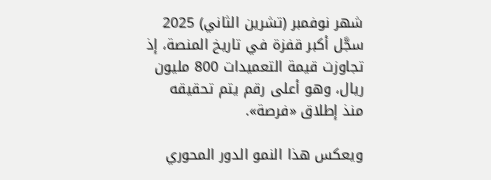شهر نوفمبر (تشرين الثاني) 2025 سجَّل أكبر قفزة في تاريخ المنصة، إذ تجاوزت قيمة التعميدات 800 مليون ريال، وهو أعلى رقم يتم تحقيقه منذ إطلاق «فرصة».

ويعكس هذا النمو الدور المحوري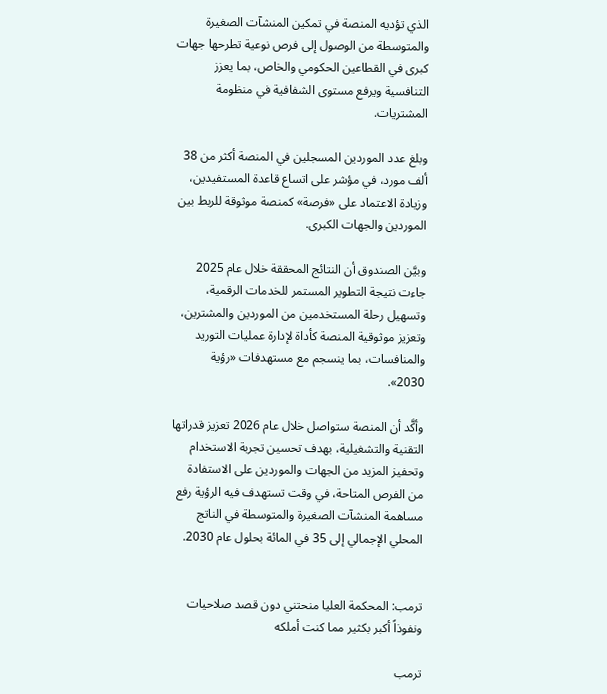الذي تؤديه المنصة في تمكين المنشآت الصغيرة والمتوسطة من الوصول إلى فرص نوعية تطرحها جهات كبرى في القطاعين الحكومي والخاص، بما يعزز التنافسية ويرفع مستوى الشفافية في منظومة المشتريات.

وبلغ عدد الموردين المسجلين في المنصة أكثر من 38 ألف مورد، في مؤشر على اتساع قاعدة المستفيدين، وزيادة الاعتماد على «فرصة» كمنصة موثوقة للربط بين الموردين والجهات الكبرى.

وبيَّن الصندوق أن النتائج المحققة خلال عام 2025 جاءت نتيجة التطوير المستمر للخدمات الرقمية، وتسهيل رحلة المستخدمين من الموردين والمشترين، وتعزيز موثوقية المنصة كأداة لإدارة عمليات التوريد والمنافسات، بما ينسجم مع مستهدفات «رؤية 2030».

وأكَّد أن المنصة ستواصل خلال عام 2026 تعزيز قدراتها التقنية والتشغيلية، بهدف تحسين تجربة الاستخدام وتحفيز المزيد من الجهات والموردين على الاستفادة من الفرص المتاحة، في وقت تستهدف فيه الرؤية رفع مساهمة المنشآت الصغيرة والمتوسطة في الناتج المحلي الإجمالي إلى 35 في المائة بحلول عام 2030.


ترمب: المحكمة العليا منحتني دون قصد صلاحيات ونفوذاً أكبر بكثير مما كنت أملكه

ترمب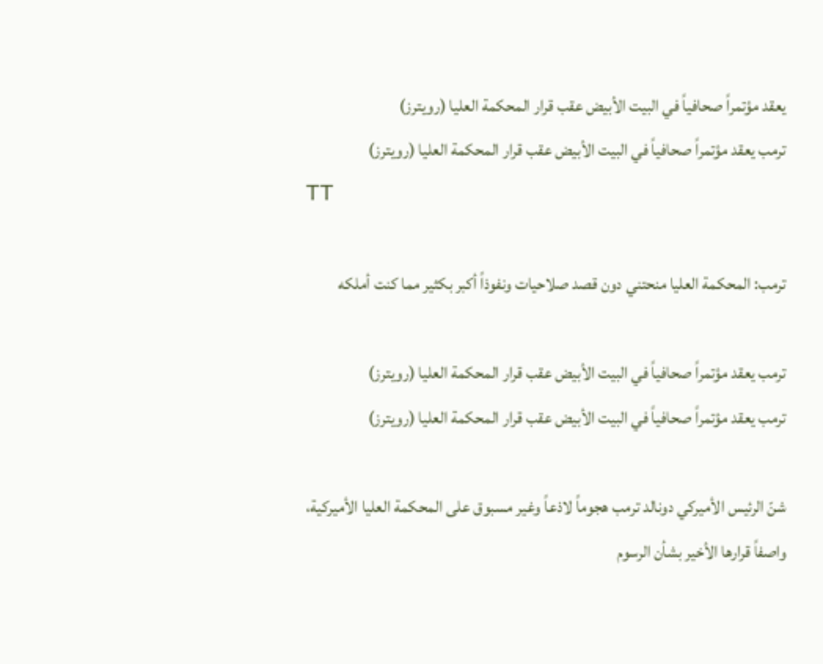يعقد مؤتمراً صحافياً في البيت الأبيض عقب قرار المحكمة العليا (رويترز)
ترمب يعقد مؤتمراً صحافياً في البيت الأبيض عقب قرار المحكمة العليا (رويترز)
TT

ترمب: المحكمة العليا منحتني دون قصد صلاحيات ونفوذاً أكبر بكثير مما كنت أملكه

ترمب يعقد مؤتمراً صحافياً في البيت الأبيض عقب قرار المحكمة العليا (رويترز)
ترمب يعقد مؤتمراً صحافياً في البيت الأبيض عقب قرار المحكمة العليا (رويترز)

شنّ الرئيس الأميركي دونالد ترمب هجوماً لاذعاً وغير مسبوق على المحكمة العليا الأميركية، واصفاً قرارها الأخير بشأن الرسوم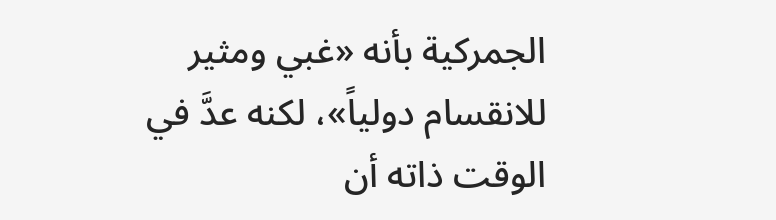الجمركية بأنه «غبي ومثير للانقسام دولياً»، لكنه عدَّ في الوقت ذاته أن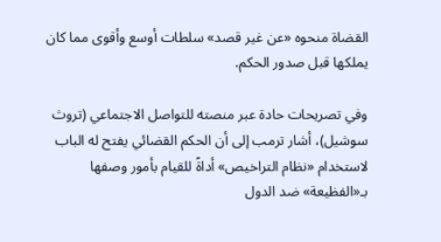القضاة منحوه «عن غير قصد» سلطات أوسع وأقوى مما كان يملكها قبل صدور الحكم.

وفي تصريحات حادة عبر منصته للتواصل الاجتماعي (تروث سوشيل)، أشار ترمب إلى أن الحكم القضائي يفتح له الباب لاستخدام «نظام التراخيص» أداةً للقيام بأمور وصفها بـ«الفظيعة» ضد الدول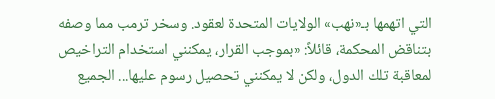التي اتهمها بـ«نهب» الولايات المتحدة لعقود. وسخر ترمب مما وصفه بتناقض المحكمة، قائلاً: «بموجب القرار، يمكنني استخدام التراخيص لمعاقبة تلك الدول، ولكن لا يمكنني تحصيل رسوم عليها... الجميع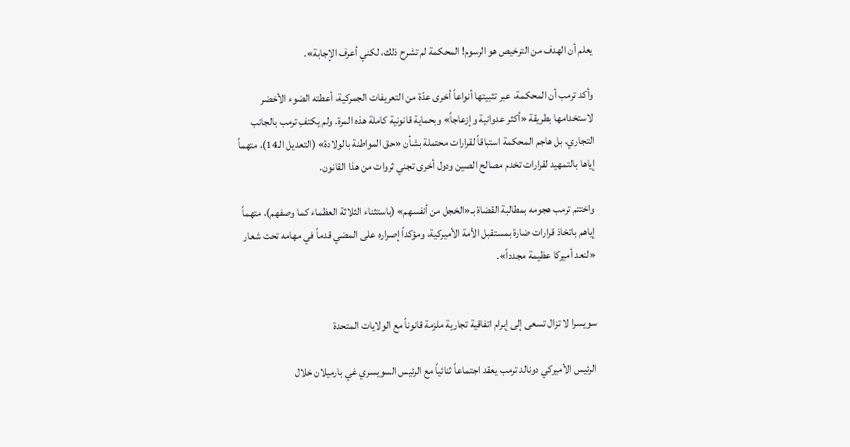يعلم أن الهدف من الترخيص هو الرسوم! المحكمة لم تشرح ذلك، لكني أعرف الإجابة».

وأكد ترمب أن المحكمة، عبر تثبيتها أنواعاً أخرى عدّة من التعريفات الجمركية، أعطته الضوء الأخضر لاستخدامها بطريقة «أكثر عدوانية وإزعاجاً» وبحماية قانونية كاملة هذه المرة. ولم يكتفِ ترمب بالجانب التجاري، بل هاجم المحكمة استباقاً لقرارات محتملة بشأن «حق المواطنة بالولادة» (التعديل الـ14)، متهماً إياها بالتمهيد لقرارات تخدم مصالح الصين ودول أخرى تجني ثروات من هذا القانون.

واختتم ترمب هجومه بمطالبة القضاة بـ«الخجل من أنفسهم» (باستثناء الثلاثة العظماء كما وصفهم)، متهماً إياهم باتخاذ قرارات ضارة بمستقبل الأمة الأميركية، ومؤكداً إصراره على المضي قدماً في مهامه تحت شعار «لنعد أميركا عظيمة مجدداً».


سويسرا لا تزال تسعى إلى إبرام اتفاقية تجارية ملزمة قانوناً مع الولايات المتحدة

الرئيس الأميركي دونالد ترمب يعقد اجتماعاً ثنائياً مع الرئيس السويسري غي بارميلان خلال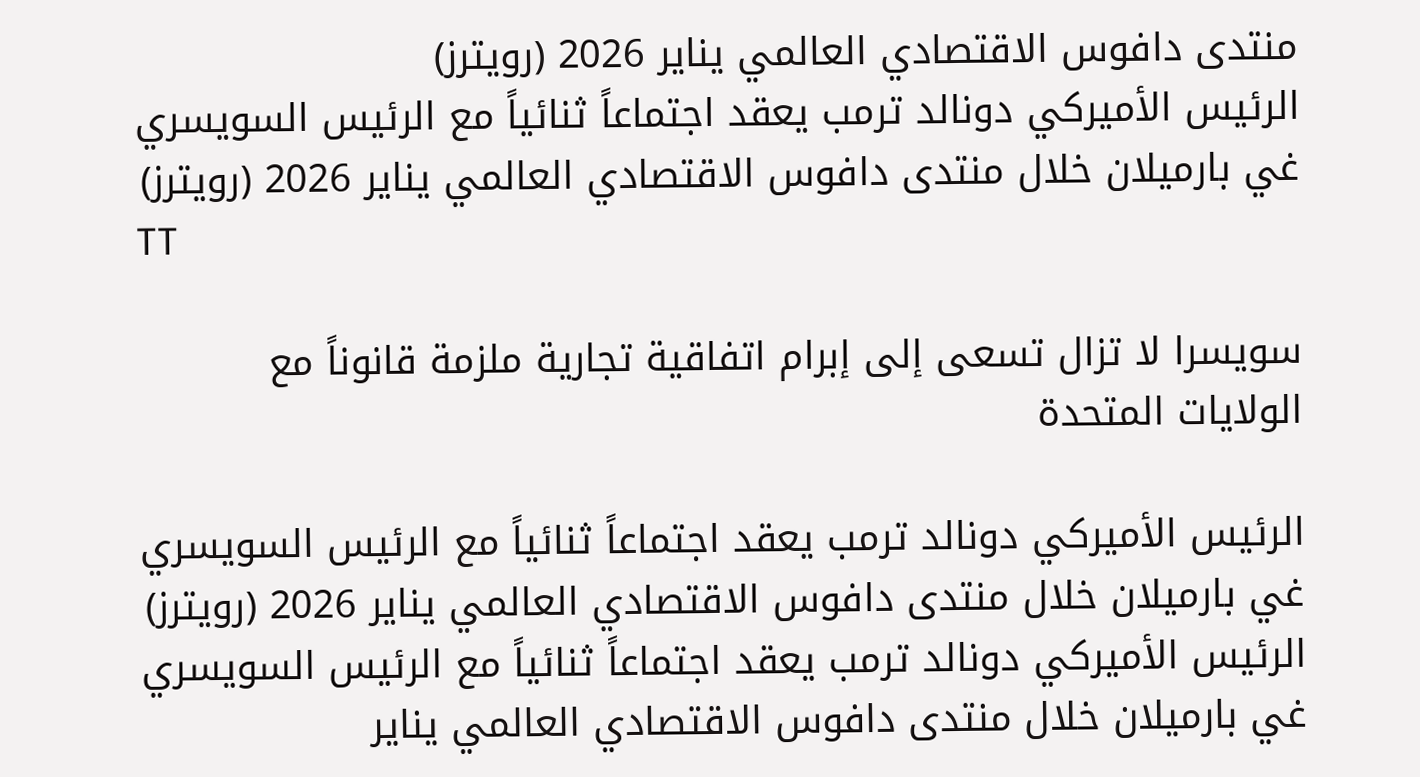منتدى دافوس الاقتصادي العالمي يناير 2026 (رويترز)
الرئيس الأميركي دونالد ترمب يعقد اجتماعاً ثنائياً مع الرئيس السويسري غي بارميلان خلال منتدى دافوس الاقتصادي العالمي يناير 2026 (رويترز)
TT

سويسرا لا تزال تسعى إلى إبرام اتفاقية تجارية ملزمة قانوناً مع الولايات المتحدة

الرئيس الأميركي دونالد ترمب يعقد اجتماعاً ثنائياً مع الرئيس السويسري غي بارميلان خلال منتدى دافوس الاقتصادي العالمي يناير 2026 (رويترز)
الرئيس الأميركي دونالد ترمب يعقد اجتماعاً ثنائياً مع الرئيس السويسري غي بارميلان خلال منتدى دافوس الاقتصادي العالمي يناير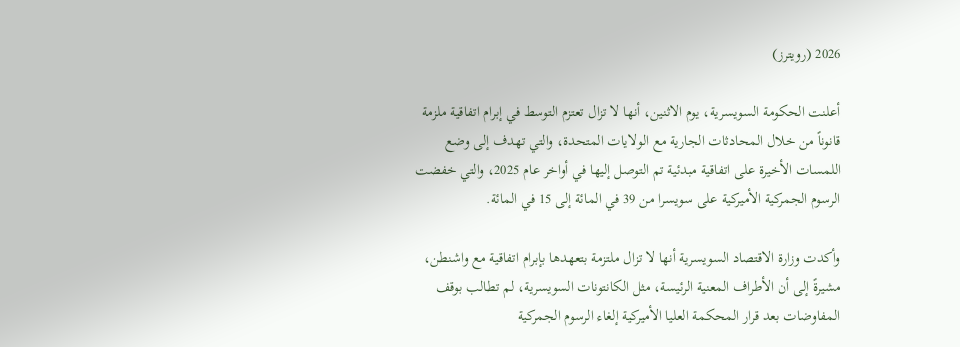2026 (رويترز)

أعلنت الحكومة السويسرية، يوم الاثنين، أنها لا تزال تعتزم التوسط في إبرام اتفاقية ملزمة قانوناً من خلال المحادثات الجارية مع الولايات المتحدة، والتي تهدف إلى وضع اللمسات الأخيرة على اتفاقية مبدئية تم التوصل إليها في أواخر عام 2025، والتي خفضت الرسوم الجمركية الأميركية على سويسرا من 39 في المائة إلى 15 في المائة.

وأكدت وزارة الاقتصاد السويسرية أنها لا تزال ملتزمة بتعهدها بإبرام اتفاقية مع واشنطن، مشيرةً إلى أن الأطراف المعنية الرئيسة، مثل الكانتونات السويسرية، لم تطالب بوقف المفاوضات بعد قرار المحكمة العليا الأميركية إلغاء الرسوم الجمركية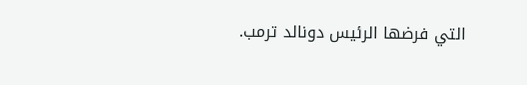التي فرضها الرئيس دونالد ترمب.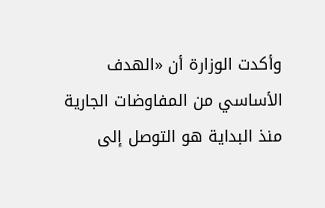وأكدت الوزارة أن «الهدف الأساسي من المفاوضات الجارية منذ البداية هو التوصل إلى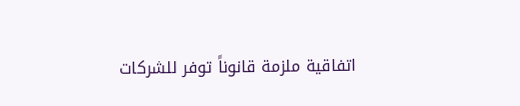اتفاقية ملزمة قانوناً توفر للشركات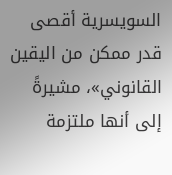السويسرية أقصى قدر ممكن من اليقين القانوني»، مشيرةً إلى أنها ملتزمة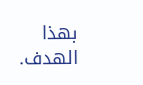بهذا الهدف.